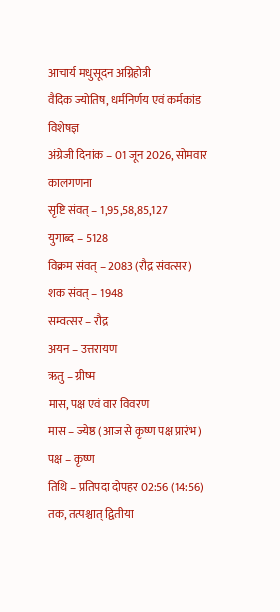आचार्य मधुसूदन अग्निहोत्री
वैदिक ज्योतिष, धर्मनिर्णय एवं कर्मकांड विशेषज्ञ
अंग्रेजी दिनांक – 01 जून 2026, सोमवार
कालगणना
सृष्टि संवत् – 1,95,58,85,127
युगाब्द – 5128
विक्रम संवत् – 2083 (रौद्र संवत्सर)
शक संवत् – 1948
सम्वत्सर – रौद्र
अयन – उत्तरायण
ऋतु – ग्रीष्म
मास, पक्ष एवं वार विवरण
मास – ज्येष्ठ (आज से कृष्ण पक्ष प्रारंभ)
पक्ष – कृष्ण
तिथि – प्रतिपदा दोपहर 02:56 (14:56) तक, तत्पश्चात् द्वितीया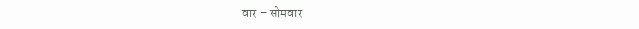वार – सोमवार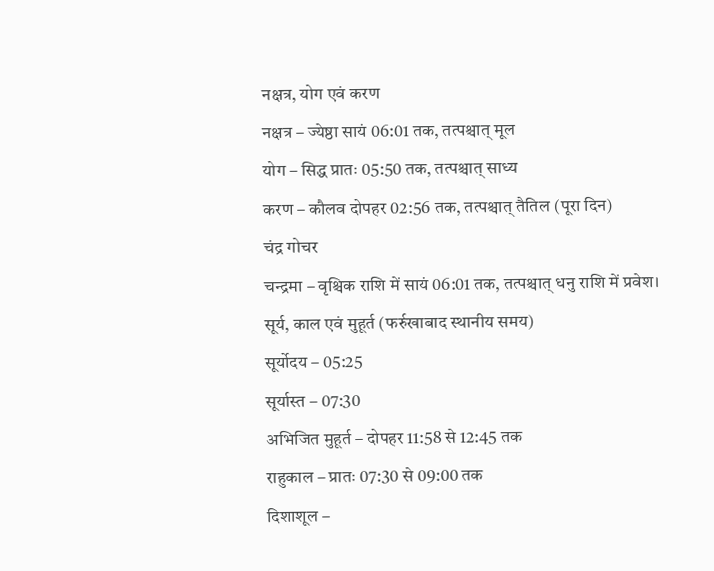नक्षत्र, योग एवं करण
नक्षत्र – ज्येष्ठा सायं 06:01 तक, तत्पश्चात् मूल
योग – सिद्ध प्रातः 05:50 तक, तत्पश्चात् साध्य
करण – कौलव दोपहर 02:56 तक, तत्पश्चात् तैतिल (पूरा दिन)
चंद्र गोचर
चन्द्रमा – वृश्चिक राशि में सायं 06:01 तक, तत्पश्चात् धनु राशि में प्रवेश।
सूर्य, काल एवं मुहूर्त (फर्रुखाबाद स्थानीय समय)
सूर्योदय – 05:25
सूर्यास्त – 07:30
अभिजित मुहूर्त – दोपहर 11:58 से 12:45 तक
राहुकाल – प्रातः 07:30 से 09:00 तक
दिशाशूल –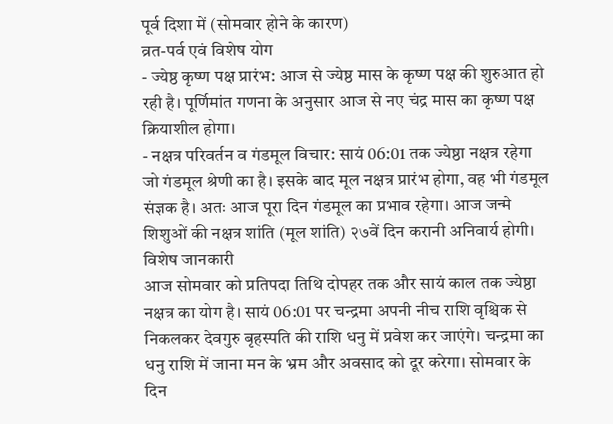पूर्व दिशा में (सोमवार होने के कारण)
व्रत-पर्व एवं विशेष योग
- ज्येष्ठ कृष्ण पक्ष प्रारंभ: आज से ज्येष्ठ मास के कृष्ण पक्ष की शुरुआत हो रही है। पूर्णिमांत गणना के अनुसार आज से नए चंद्र मास का कृष्ण पक्ष क्रियाशील होगा।
- नक्षत्र परिवर्तन व गंडमूल विचार: सायं 06:01 तक ज्येष्ठा नक्षत्र रहेगा जो गंडमूल श्रेणी का है। इसके बाद मूल नक्षत्र प्रारंभ होगा, वह भी गंडमूल संज्ञक है। अतः आज पूरा दिन गंडमूल का प्रभाव रहेगा। आज जन्मे शिशुओं की नक्षत्र शांति (मूल शांति) २७वें दिन करानी अनिवार्य होगी।
विशेष जानकारी
आज सोमवार को प्रतिपदा तिथि दोपहर तक और सायं काल तक ज्येष्ठा नक्षत्र का योग है। सायं 06:01 पर चन्द्रमा अपनी नीच राशि वृश्चिक से निकलकर देवगुरु बृहस्पति की राशि धनु में प्रवेश कर जाएंगे। चन्द्रमा का धनु राशि में जाना मन के भ्रम और अवसाद को दूर करेगा। सोमवार के दिन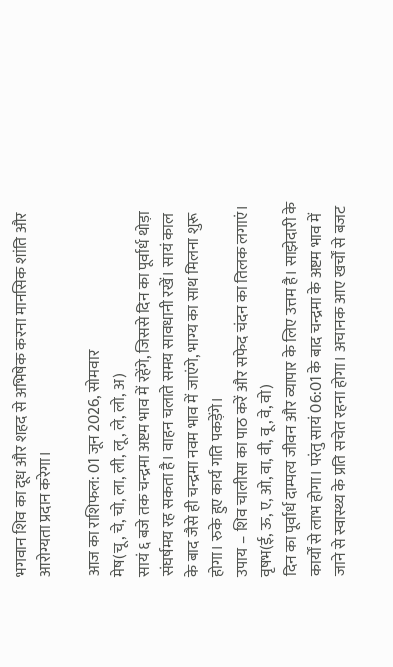भगवान शिव का दूध और शहद से अभिषेक करना मानसिक शांति और आरोग्यता प्रदान करेगा।

आज का राशिफल: 01 जून 2026, सोमवार
मेष(चू, चे, चो, ला, ली, लू, ले, लो, अ)
सायं ६ बजे तक चन्द्रमा अष्टम भाव में रहेंगे, जिससे दिन का पूर्वार्ध थोड़ा संघर्षमय रह सकता है। वाहन चलाते समय सावधानी रखें। सायं काल के बाद जैसे ही चन्द्रमा नवम भाव में जाएंगे, भाग्य का साथ मिलना शुरू होगा। रुके हुए कार्य गति पकड़ेंगे।
उपाय – शिव चालीसा का पाठ करें और सफेद चंदन का तिलक लगाएं।
वृषभ(ई, ऊ, ए, ओ, वा, वी, वू, वे, वो)
दिन का पूर्वार्ध दाम्पत्य जीवन और व्यापार के लिए उत्तम है। साझेदारी के कार्यों से लाभ होगा। परंतु सायं 06:01 के बाद चन्द्रमा के अष्टम भाव में जाने से स्वास्थ्य के प्रति सचेत रहना होगा। अचानक आए खर्चों से बजट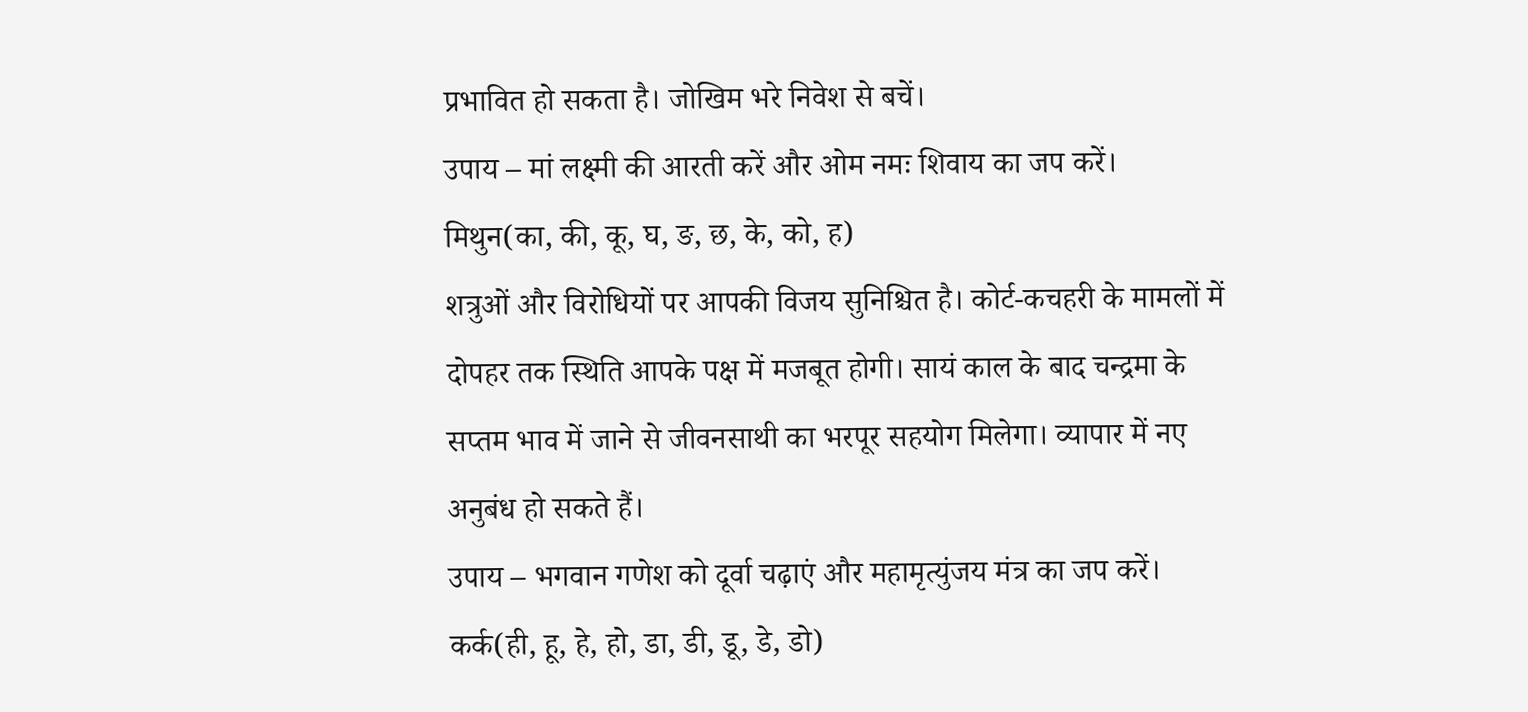प्रभावित हो सकता है। जोखिम भरे निवेश से बचें।
उपाय – मां लक्ष्मी की आरती करें और ओम नमः शिवाय का जप करें।
मिथुन(का, की, कू, घ, ङ, छ, के, को, ह)
शत्रुओं और विरोधियों पर आपकी विजय सुनिश्चित है। कोर्ट-कचहरी के मामलों में दोपहर तक स्थिति आपके पक्ष में मजबूत होगी। सायं काल के बाद चन्द्रमा के सप्तम भाव में जाने से जीवनसाथी का भरपूर सहयोग मिलेगा। व्यापार में नए अनुबंध हो सकते हैं।
उपाय – भगवान गणेश को दूर्वा चढ़ाएं और महामृत्युंजय मंत्र का जप करें।
कर्क(ही, हू, हे, हो, डा, डी, डू, डे, डो)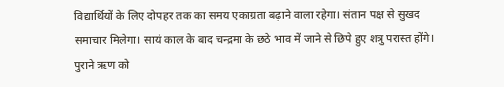विद्यार्थियों के लिए दोपहर तक का समय एकाग्रता बढ़ाने वाला रहेगा। संतान पक्ष से सुखद समाचार मिलेगा। सायं काल के बाद चन्द्रमा के छठे भाव में जाने से छिपे हुए शत्रु परास्त होंगे। पुराने ऋण को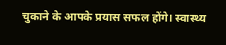चुकाने के आपके प्रयास सफल होंगे। स्वास्थ्य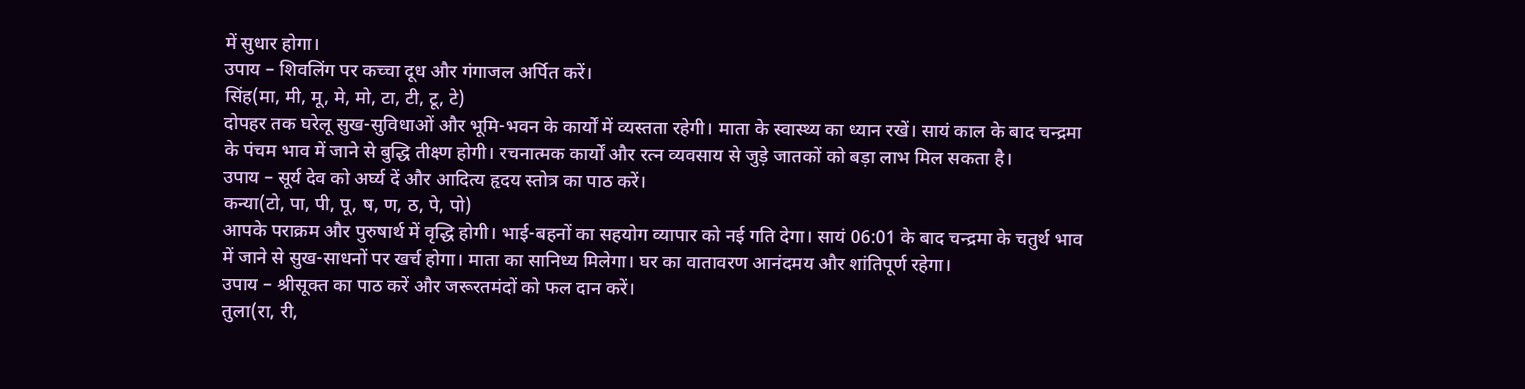में सुधार होगा।
उपाय – शिवलिंग पर कच्चा दूध और गंगाजल अर्पित करें।
सिंह(मा, मी, मू, मे, मो, टा, टी, टू, टे)
दोपहर तक घरेलू सुख-सुविधाओं और भूमि-भवन के कार्यों में व्यस्तता रहेगी। माता के स्वास्थ्य का ध्यान रखें। सायं काल के बाद चन्द्रमा के पंचम भाव में जाने से बुद्धि तीक्ष्ण होगी। रचनात्मक कार्यों और रत्न व्यवसाय से जुड़े जातकों को बड़ा लाभ मिल सकता है।
उपाय – सूर्य देव को अर्घ्य दें और आदित्य हृदय स्तोत्र का पाठ करें।
कन्या(टो, पा, पी, पू, ष, ण, ठ, पे, पो)
आपके पराक्रम और पुरुषार्थ में वृद्धि होगी। भाई-बहनों का सहयोग व्यापार को नई गति देगा। सायं 06:01 के बाद चन्द्रमा के चतुर्थ भाव में जाने से सुख-साधनों पर खर्च होगा। माता का सानिध्य मिलेगा। घर का वातावरण आनंदमय और शांतिपूर्ण रहेगा।
उपाय – श्रीसूक्त का पाठ करें और जरूरतमंदों को फल दान करें।
तुला(रा, री,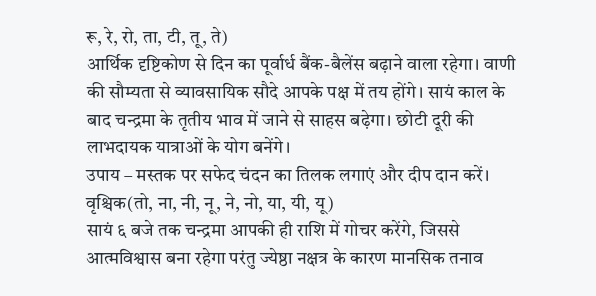रू, रे, रो, ता, टी, तू, ते)
आर्थिक दृष्टिकोण से दिन का पूर्वार्ध बैंक-बैलेंस बढ़ाने वाला रहेगा। वाणी की सौम्यता से व्यावसायिक सौदे आपके पक्ष में तय होंगे। सायं काल के बाद चन्द्रमा के तृतीय भाव में जाने से साहस बढ़ेगा। छोटी दूरी की लाभदायक यात्राओं के योग बनेंगे।
उपाय – मस्तक पर सफेद चंदन का तिलक लगाएं और दीप दान करें।
वृश्चिक(तो, ना, नी, नू, ने, नो, या, यी, यू)
सायं ६ बजे तक चन्द्रमा आपकी ही राशि में गोचर करेंगे, जिससे आत्मविश्वास बना रहेगा परंतु ज्येष्ठा नक्षत्र के कारण मानसिक तनाव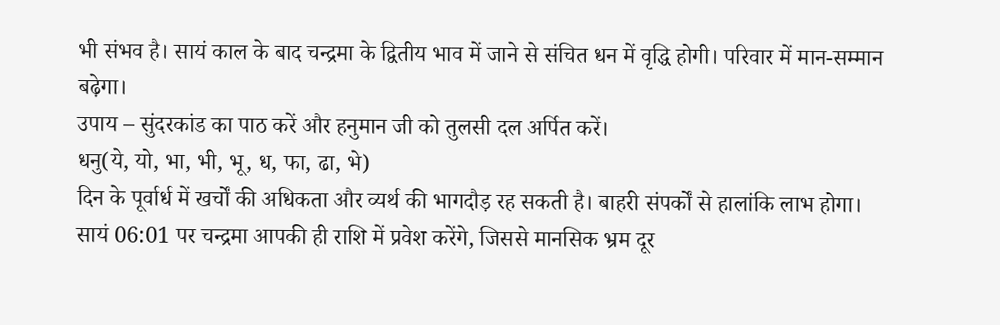भी संभव है। सायं काल के बाद चन्द्रमा के द्वितीय भाव में जाने से संचित धन में वृद्धि होगी। परिवार में मान-सम्मान बढ़ेगा।
उपाय – सुंदरकांड का पाठ करें और हनुमान जी को तुलसी दल अर्पित करें।
धनु(ये, यो, भा, भी, भू, ध, फा, ढा, भे)
दिन के पूर्वार्ध में खर्चों की अधिकता और व्यर्थ की भागदौड़ रह सकती है। बाहरी संपर्कों से हालांकि लाभ होगा। सायं 06:01 पर चन्द्रमा आपकी ही राशि में प्रवेश करेंगे, जिससे मानसिक भ्रम दूर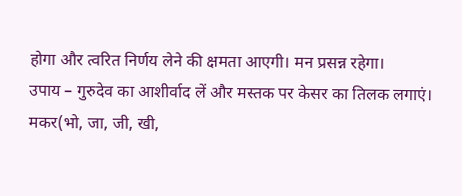होगा और त्वरित निर्णय लेने की क्षमता आएगी। मन प्रसन्न रहेगा।
उपाय – गुरुदेव का आशीर्वाद लें और मस्तक पर केसर का तिलक लगाएं।
मकर(भो, जा, जी, खी,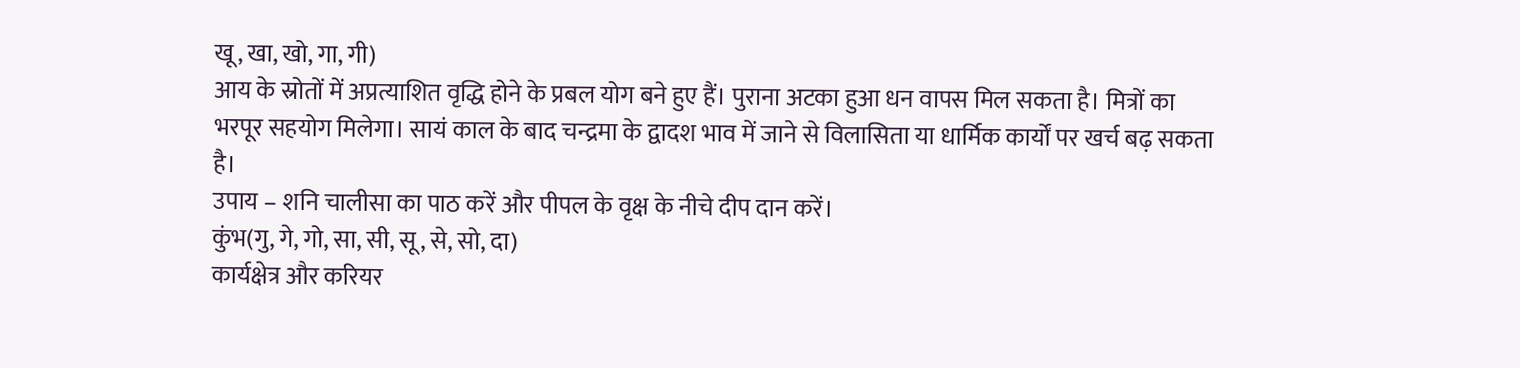खू, खा, खो, गा, गी)
आय के स्रोतों में अप्रत्याशित वृद्धि होने के प्रबल योग बने हुए हैं। पुराना अटका हुआ धन वापस मिल सकता है। मित्रों का भरपूर सहयोग मिलेगा। सायं काल के बाद चन्द्रमा के द्वादश भाव में जाने से विलासिता या धार्मिक कार्यों पर खर्च बढ़ सकता है।
उपाय – शनि चालीसा का पाठ करें और पीपल के वृक्ष के नीचे दीप दान करें।
कुंभ(गु, गे, गो, सा, सी, सू, से, सो, दा)
कार्यक्षेत्र और करियर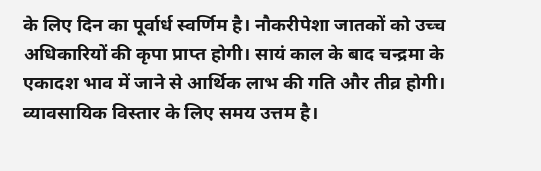के लिए दिन का पूर्वार्ध स्वर्णिम है। नौकरीपेशा जातकों को उच्च अधिकारियों की कृपा प्राप्त होगी। सायं काल के बाद चन्द्रमा के एकादश भाव में जाने से आर्थिक लाभ की गति और तीव्र होगी। व्यावसायिक विस्तार के लिए समय उत्तम है।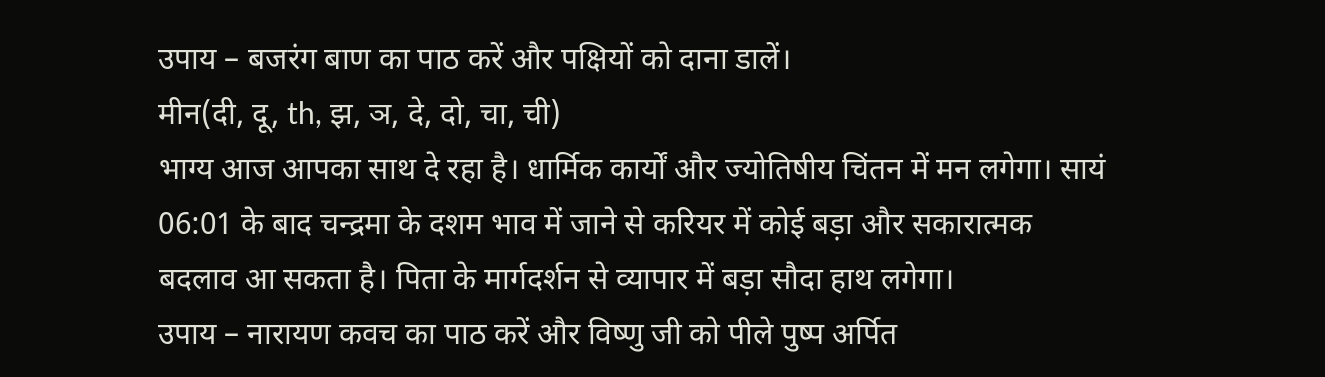उपाय – बजरंग बाण का पाठ करें और पक्षियों को दाना डालें।
मीन(दी, दू, th, झ, ञ, दे, दो, चा, ची)
भाग्य आज आपका साथ दे रहा है। धार्मिक कार्यों और ज्योतिषीय चिंतन में मन लगेगा। सायं 06:01 के बाद चन्द्रमा के दशम भाव में जाने से करियर में कोई बड़ा और सकारात्मक बदलाव आ सकता है। पिता के मार्गदर्शन से व्यापार में बड़ा सौदा हाथ लगेगा।
उपाय – नारायण कवच का पाठ करें और विष्णु जी को पीले पुष्प अर्पित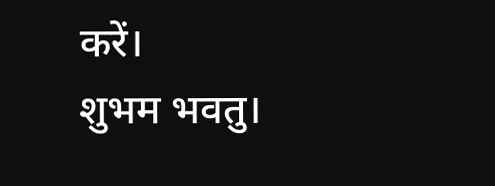करें।
शुभम भवतु।